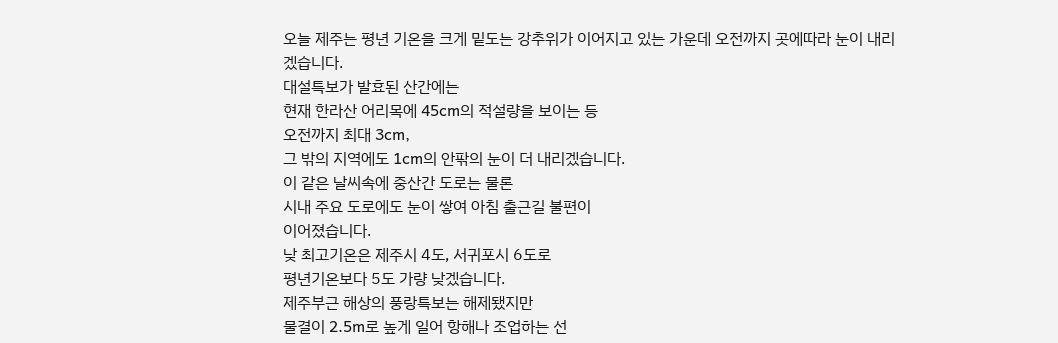오늘 제주는 평년 기온을 크게 밑도는 강추위가 이어지고 있는 가운데 오전까지 곳에따라 눈이 내리겠습니다.
대설특보가 발효된 산간에는
현재 한라산 어리목에 45cm의 적설량을 보이는 등
오전까지 최대 3cm,
그 밖의 지역에도 1cm의 안팎의 눈이 더 내리겠습니다.
이 같은 날씨속에 중산간 도로는 물론
시내 주요 도로에도 눈이 쌓여 아침 출근길 불편이
이어졌습니다.
낮 최고기온은 제주시 4도, 서귀포시 6도로
평년기온보다 5도 가량 낮겠습니다.
제주부근 해상의 풍랑특보는 해제됐지만
물결이 2.5m로 높게 일어 항해나 조업하는 선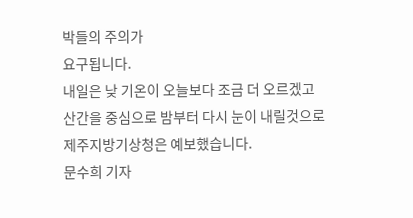박들의 주의가
요구됩니다.
내일은 낮 기온이 오늘보다 조금 더 오르겠고
산간을 중심으로 밤부터 다시 눈이 내릴것으로
제주지방기상청은 예보했습니다.
문수희 기자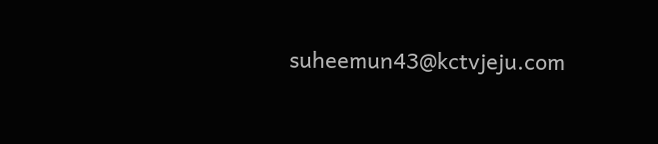suheemun43@kctvjeju.com